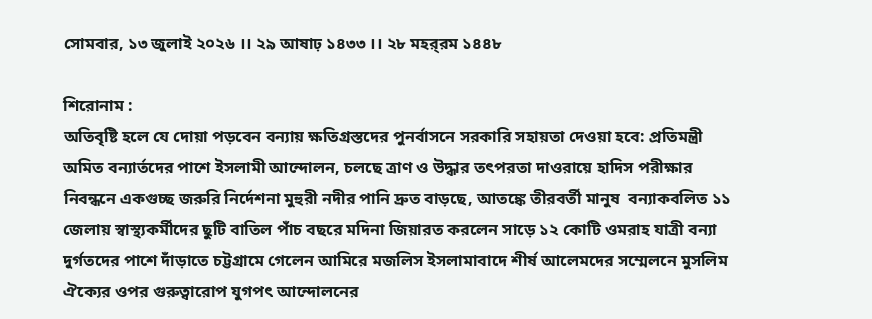সোমবার, ১৩ জুলাই ২০২৬ ।। ২৯ আষাঢ় ১৪৩৩ ।। ২৮ মহর্‌রম ১৪৪৮

শিরোনাম :
অতিবৃষ্টি হলে যে দোয়া পড়বেন বন্যায় ক্ষতিগ্রস্তদের পুনর্বাসনে সরকারি সহায়তা দেওয়া হবে: প্রতিমন্ত্রী অমিত বন্যার্তদের পাশে ইসলামী আন্দোলন, চলছে ত্রাণ ও উদ্ধার তৎপরতা দাওরায়ে হাদিস পরীক্ষার নিবন্ধনে একগুচ্ছ জরুরি নির্দেশনা মুহুরী নদীর পানি দ্রুত বাড়ছে, আতঙ্কে তীরবর্তী মানুষ  বন্যাকবলিত ১১ জেলায় স্বাস্থ্যকর্মীদের ছুটি বাতিল পাঁচ বছরে মদিনা জিয়ারত করলেন সাড়ে ১২ কোটি ওমরাহ যাত্রী বন্যা দুর্গতদের পাশে দাঁড়াতে চট্টগ্রামে গেলেন আমিরে মজলিস ইসলামাবাদে শীর্ষ আলেমদের সম্মেলনে মুসলিম ঐক্যের ওপর গুরুত্বারোপ যুগপৎ আন্দোলনের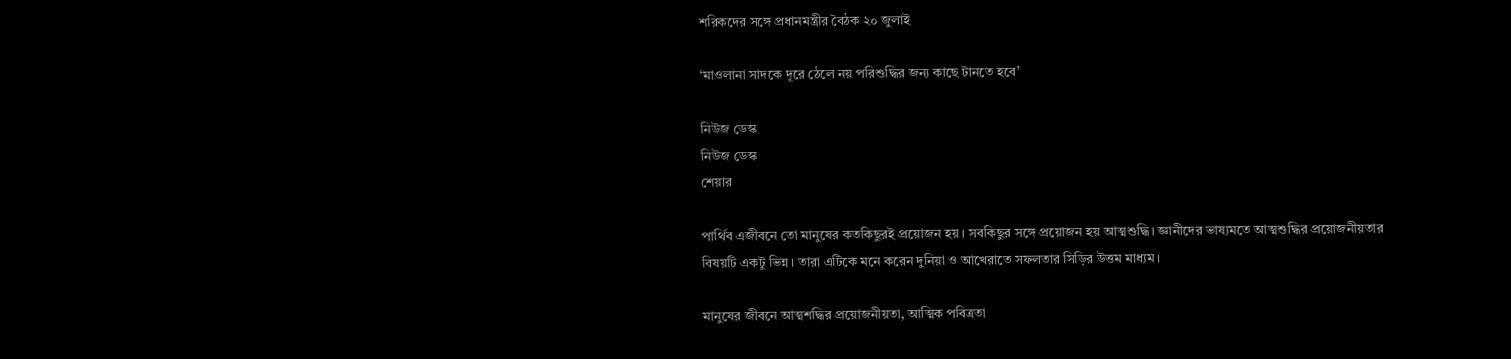শরিকদের সঙ্গে প্রধানমন্ত্রীর বৈঠক ২০ জুলাই

‘মাওলানা সাদকে দূরে ঠেলে নয় পরিশুদ্ধির জন্য কাছে টানতে হবে’

নিউজ ডেস্ক
নিউজ ডেস্ক
শেয়ার

পার্থিব এজীবনে তো মানুষের কতকিছুরই প্রয়োজন হয়। সবকিছুর সঙ্গে প্রয়োজন হয় আত্মশুদ্ধি। জ্ঞানীদের ভাষ্যমতে আত্মশুদ্ধির প্রয়োজনীয়তার বিষয়টি একটু ভিন্ন। তারা এটিকে মনে করেন দুনিয়া ও আখেরাতে সফলতার সিড়ির উত্তম মাধ্যম।

মানুষের জীবনে আত্মশদ্ধির প্রয়োজনীয়তা, আত্মিক পবিত্রতা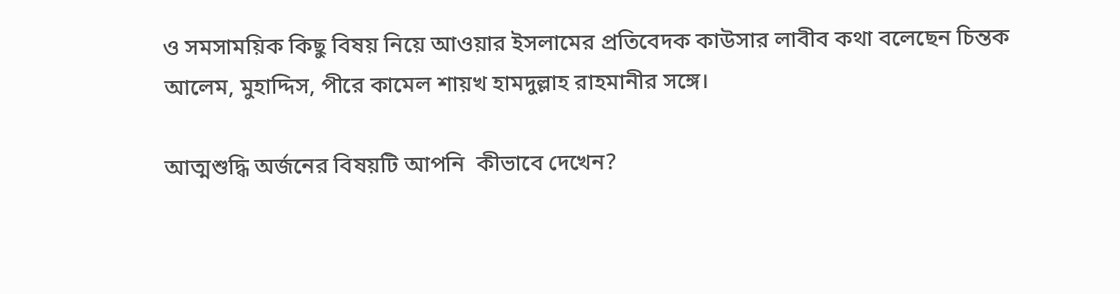ও সমসাময়িক কিছু বিষয় নিয়ে আওয়ার ইসলামের প্রতিবেদক কাউসার লাবীব কথা বলেছেন চিন্তক আলেম, মুহাদ্দিস, পীরে কামেল শায়খ হামদুল্লাহ রাহমানীর সঙ্গে।

আত্মশুদ্ধি অর্জনের বিষয়টি আপনি  কীভাবে দেখেন?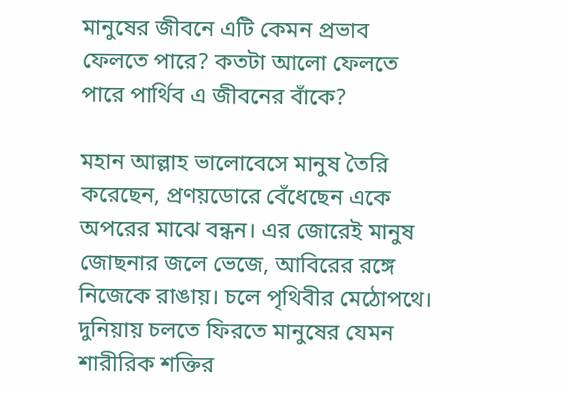মানুষের জীবনে এটি কেমন প্রভাব ফেলতে পারে? কতটা আলো ফেলতে পারে পার্থিব এ জীবনের বাঁকে?

মহান আল্লাহ ভালোবেসে মানুষ তৈরি করেছেন, প্রণয়ডোরে বেঁধেছেন একে অপরের মাঝে বন্ধন। এর জোরেই মানুষ জোছনার জলে ভেজে, আবিরের রঙ্গে নিজেকে রাঙায়। চলে পৃথিবীর মেঠোপথে। দুনিয়ায় চলতে ফিরতে মানুষের যেমন শারীরিক শক্তির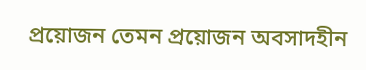প্রয়োজন তেমন প্রয়োজন অবসাদহীন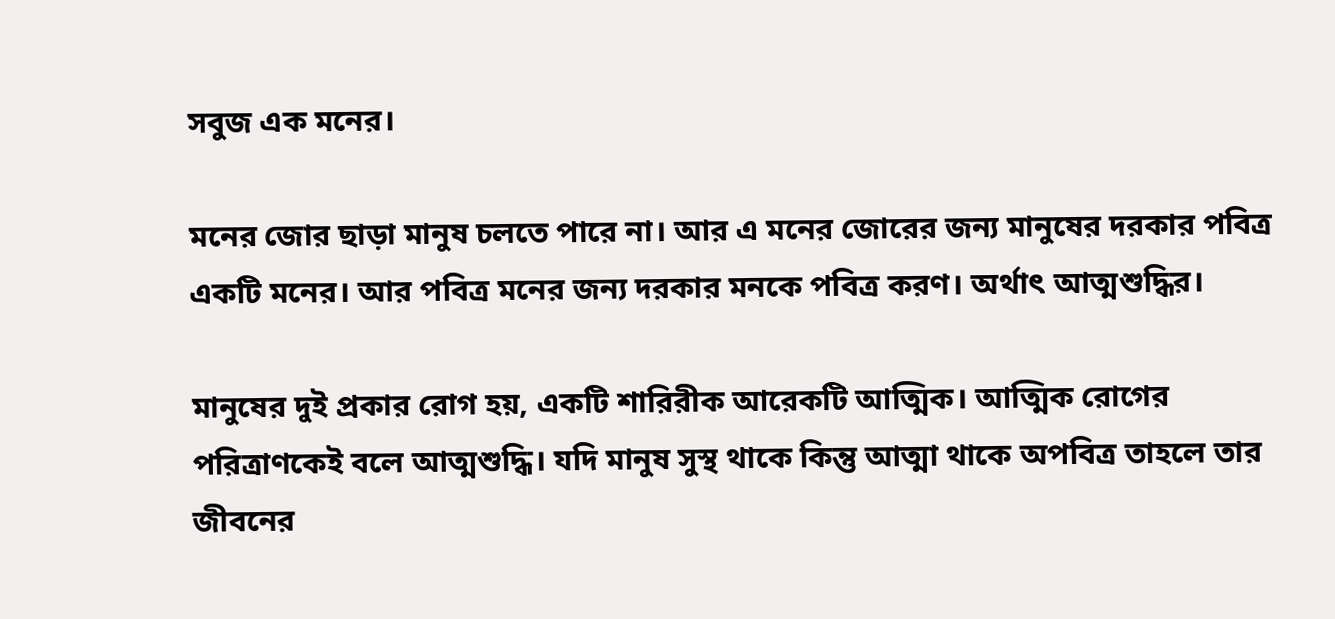সবুজ এক মনের।

মনের জোর ছাড়া মানুষ চলতে পারে না। আর এ মনের জোরের জন্য মানুষের দরকার পবিত্র একটি মনের। আর পবিত্র মনের জন্য দরকার মনকে পবিত্র করণ। অর্থাৎ আত্মশুদ্ধির।

মানুষের দুই প্রকার রোগ হয়, একটি শারিরীক আরেকটি আত্মিক। আত্মিক রোগের পরিত্রাণকেই বলে আত্মশুদ্ধি। যদি মানুষ সুস্থ থাকে কিন্তু আত্মা থাকে অপবিত্র তাহলে তার জীবনের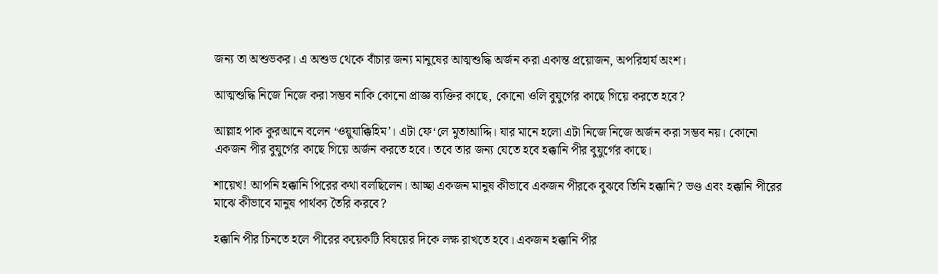জন্য তা অশুভকর। এ অশুভ থেকে বাঁচার জন্য মানুষের আত্মশুদ্ধি অর্জন করা একান্ত প্রয়োজন, অপরিহার্য অংশ।

আত্মশুদ্ধি নিজে নিজে করা সম্ভব নাকি কোনো প্রাজ্ঞ ব্যক্তির কাছে, কোনো ওলি বুযুর্গের কাছে গিয়ে করতে হবে?

আল্লাহ পাক কুরআনে বলেন ‘ওয়ুযাক্কিহিম’। এটা ফে‘লে মুতাআদ্দি। যার মানে হলো এটা নিজে নিজে অর্জন করা সম্ভব নয়। কোনো একজন পীর বুযুর্গের কাছে গিয়ে অর্জন করতে হবে। তবে তার জন্য যেতে হবে হক্কানি পীর বুযুর্গের কাছে।

শায়েখ! আপনি হক্কানি পিরের কথা বলছিলেন। আচ্ছা একজন মানুষ কীভাবে একজন পীরকে বুঝবে তিনি হক্কানি? ভণ্ড এবং হক্কানি পীরের মাঝে কীভাবে মানুষ পার্থক্য তৈরি করবে?

হক্কানি পীর চিনতে হলে পীরের কয়েকটি বিষয়ের দিকে লক্ষ রাখতে হবে। একজন হক্কানি পীর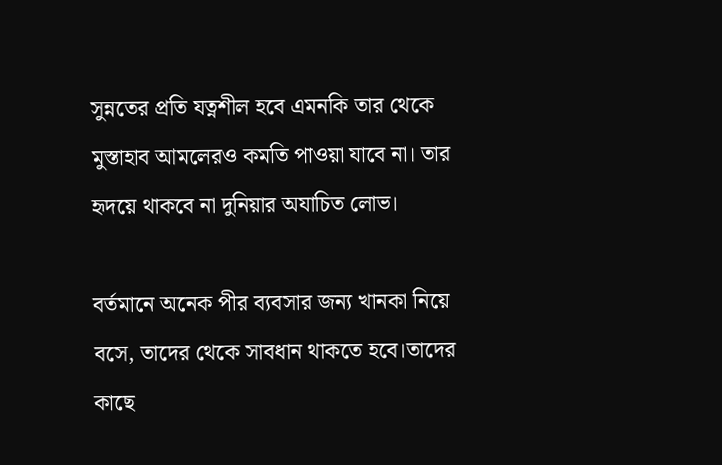সুন্নতের প্রতি যত্নশীল হবে এমনকি তার থেকে মুস্তাহাব আমলেরও কমতি পাওয়া যাবে না। তার হৃদয়ে থাকবে না দুনিয়ার অযাচিত লোভ।

বর্তমানে অনেক পীর ব্যবসার জন্য খানকা নিয়ে বসে, তাদের থেকে সাবধান থাকতে হবে।তাদের কাছে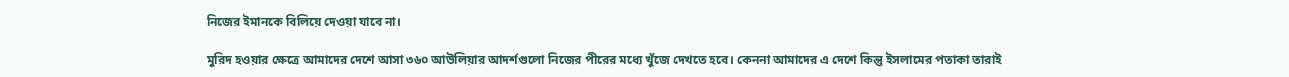নিজের ইমানকে বিলিয়ে দেওয়া যাবে না।

মুরিদ হওয়ার ক্ষেত্রে আমাদের দেশে আসা ৩৬০ আউলিয়ার আদর্শগুলো নিজের পীরের মধ্যে খুঁজে দেখতে হবে। কেননা আমাদের এ দেশে কিন্তু ইসলামের পতাকা তারাই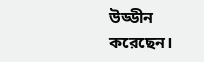উড্ডীন করেছেন।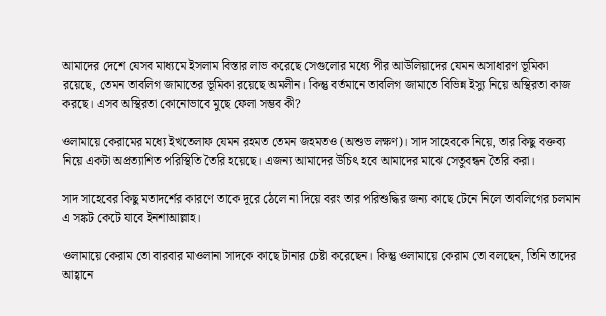আমাদের দেশে যেসব মাধ্যমে ইসলাম বিস্তার লাভ করেছে সেগুলোর মধ্যে পীর আউলিয়াদের যেমন অসাধারণ ভূমিকা রয়েছে, তেমন তাবলিগ জামাতের ভূমিকা রয়েছে অমলীন। কিন্তু বর্তমানে তাবলিগ জামাতে বিভিন্ন ইস্যু নিয়ে অস্থিরতা কাজ করছে। এসব অস্থিরতা কোনোভাবে মুছে ফেলা সম্ভব কী?

ওলামায়ে কেরামের মধ্যে ইখতেলাফ যেমন রহমত তেমন জহমতও (অশুভ লক্ষণ)। সাদ সাহেবকে নিয়ে, তার কিছু বক্তব্য নিয়ে একটা অপ্রত্যাশিত পরিস্থিতি তৈরি হয়েছে। এজন্য আমাদের উচিৎ হবে আমাদের মাঝে সেতুবন্ধন তৈরি করা।

সাদ সাহেবের কিছু মতাদর্শের কারণে তাকে দূরে ঠেলে না দিয়ে বরং তার পরিশুদ্ধির জন্য কাছে টেনে নিলে তাবলিগের চলমান এ সঙ্কট কেটে যাবে ইনশাআল্লাহ।

ওলামায়ে কেরাম তো বারবার মাওলানা সাদকে কাছে টানার চেষ্টা করেছেন। কিন্তু ওলামায়ে কেরাম তো বলছেন, তিনি তাদের আহ্বানে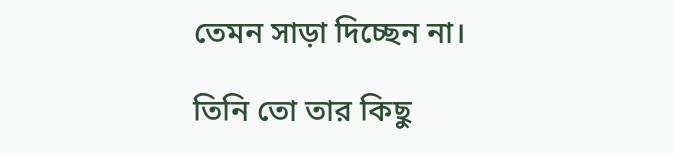তেমন সাড়া দিচ্ছেন না।

তিনি তো তার কিছু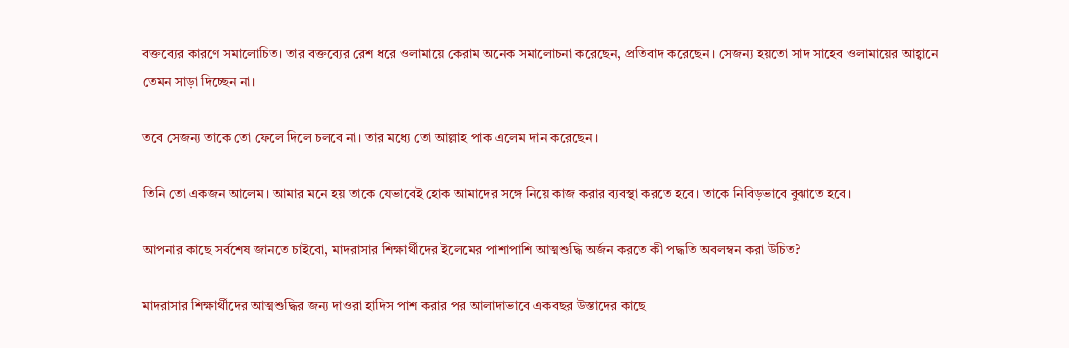বক্তব্যের কারণে সমালোচিত। তার বক্তব্যের রেশ ধরে ওলামায়ে কেরাম অনেক সমালোচনা করেছেন, প্রতিবাদ করেছেন। সেজন্য হয়তো সাদ সাহেব ওলামায়ের আহ্বানে তেমন সাড়া দিচ্ছেন না।

তবে সেজন্য তাকে তো ফেলে দিলে চলবে না। তার মধ্যে তো আল্লাহ পাক এলেম দান করেছেন।

তিনি তো একজন আলেম। আমার মনে হয় তাকে যেভাবেই হোক আমাদের সঙ্গে নিয়ে কাজ করার ব্যবস্থা করতে হবে। তাকে নিবিড়ভাবে বুঝাতে হবে।

আপনার কাছে সর্বশেষ জানতে চাইবো, মাদরাসার শিক্ষার্থীদের ইলেমের পাশাপাশি আত্মশুদ্ধি অর্জন করতে কী পদ্ধতি অবলম্বন করা উচিত?

মাদরাসার শিক্ষার্থীদের আত্মশুদ্ধির জন্য দাওরা হাদিস পাশ করার পর আলাদাভাবে একবছর উস্তাদের কাছে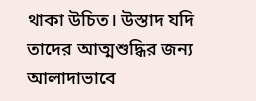থাকা উচিত। উস্তাদ যদি তাদের আত্মশুদ্ধির জন্য আলাদাভাবে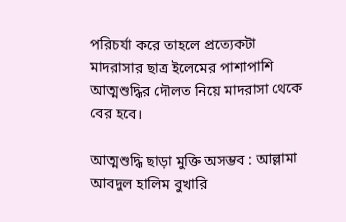পরিচর্যা করে তাহলে প্রত্যেকটা মাদরাসার ছাত্র ইলেমের পাশাপাশি আত্মশুদ্ধির দৌলত নিয়ে মাদরাসা থেকে বের হবে।

আত্মশুদ্ধি ছাড়া মুক্তি অসম্ভব : আল্লামা আবদুল হালিম বুখারি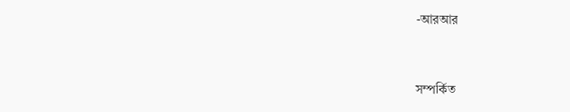-আরআর


সম্পর্কিত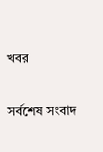খবর

সর্বশেষ সংবাদ